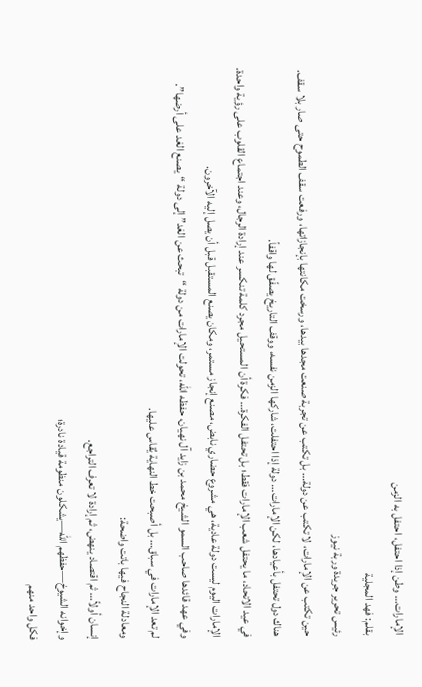الإمارات… وطن إذا احتفل، احتفل به الزمن
بقلم: فهد المجلية
رئيس تحرير جريدة وربة نيوز
حين تكتب عن الإمارات، لا تكتب عن دولة… بل تكتب عن تجربة صنعت مجدها بيدها، ورسخت مكانتها بإنجازاتها، ورفعت سقف الطموح حتى صار بلا سقف.
هناك دول تحتفل بأعيادها، لكن الإمارات… دولة إذا احتفلت، شاركها الزمن نفسه، ووقف التاريخ يصفّق لها واقفاً.
في عيد الاتحاد، ما يحتفل شعب الإمارات فقط؛ بل تحتفل الفكرة… فكرة أن المستحيل مجرد كلمة تنكسر عند إرادة الرجال، وعند اجتماع القلوب على رؤية واحدة.
الإمارات اليوم ليست دولة عادية، هي مشروع حضاري نابض، مصنع إنجاز مستمر، ومكان يصنع المستقبل قبل أن يصل إليه الآخرون.
وفي عهد قائدها صاحب السمو الشيخ محمد بن زايد آل نهيان، حفظه الله، تحولت الإمارات من دولة “تبحث عن الغد” إلى دولة “يصنع الغد على أرضها”.
لم تعد الإمارات في سباق… بل أصبحت خط النهاية يُقاس عليها.
ومعادلة النجاح فيها باتت واضحة:
إنسان أولاً… ثم اقتصاد ينهض، ثم إرادة لا تعرف التراجع.
وإخوانه الشيوخ—حفظهم الله—يشكلون منظومة قيادة نادرة؛
فكل واحد منهم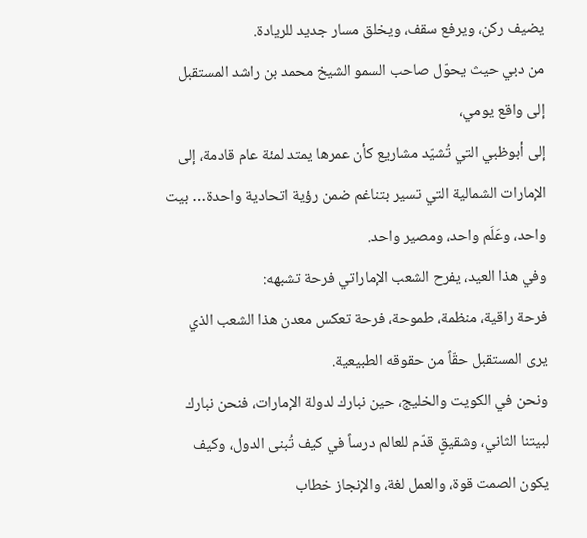يضيف ركن، ويرفع سقف، ويخلق مسار جديد للريادة.
من دبي حيث يحوّل صاحب السمو الشيخ محمد بن راشد المستقبل إلى واقع يومي،
إلى أبوظبي التي تُشيّد مشاريع كأن عمرها يمتد لمئة عام قادمة، إلى الإمارات الشمالية التي تسير بتناغم ضمن رؤية اتحادية واحدة… بيت واحد، وعَلَم واحد، ومصير واحد.
وفي هذا العيد، يفرح الشعب الإماراتي فرحة تشبهه:
فرحة راقية، منظمة، طموحة، فرحة تعكس معدن هذا الشعب الذي يرى المستقبل حقّاً من حقوقه الطبيعية.
ونحن في الكويت والخليج، حين نبارك لدولة الإمارات، فنحن نبارك لبيتنا الثاني، وشقيقٍ قدّم للعالم درساً في كيف تُبنى الدول، وكيف يكون الصمت قوة، والعمل لغة، والإنجاز خطاب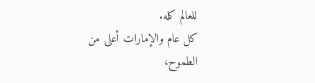للعالم كله.
كل عام والإمارات أعلى من الطموح،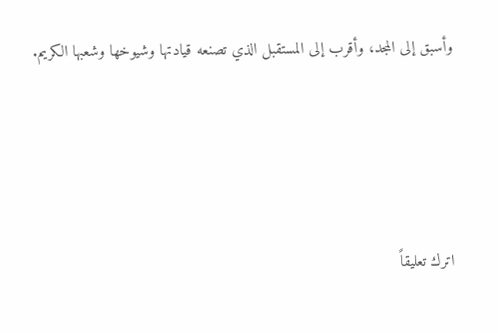وأسبق إلى المجد، وأقرب إلى المستقبل الذي تصنعه قيادتها وشيوخها وشعبها الكريم.




اترك تعليقاً